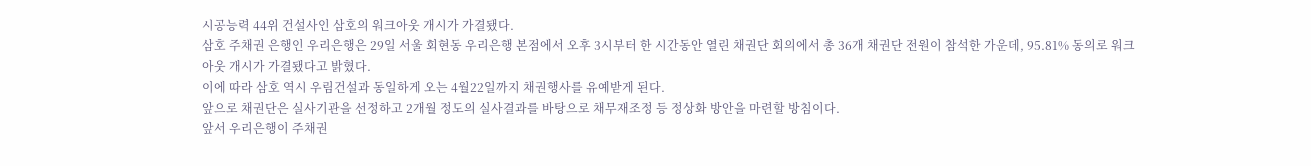시공능력 44위 건설사인 삼호의 워크아웃 개시가 가결됐다.
삼호 주채권 은행인 우리은행은 29일 서울 회현동 우리은행 본점에서 오후 3시부터 한 시간동안 열린 채권단 회의에서 총 36개 채권단 전원이 참석한 가운데, 95.81% 동의로 워크아웃 개시가 가결됐다고 밝혔다.
이에 따라 삼호 역시 우림건설과 동일하게 오는 4월22일까지 채권행사를 유예받게 된다.
앞으로 채권단은 실사기관을 선정하고 2개월 정도의 실사결과를 바탕으로 채무재조정 등 정상화 방안을 마련할 방침이다.
앞서 우리은행이 주채권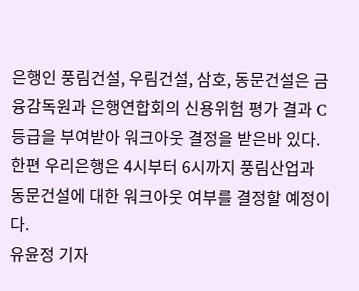은행인 풍림건설, 우림건설, 삼호, 동문건설은 금융감독원과 은행연합회의 신용위험 평가 결과 C등급을 부여받아 워크아웃 결정을 받은바 있다.
한편 우리은행은 4시부터 6시까지 풍림산업과 동문건설에 대한 워크아웃 여부를 결정할 예정이다.
유윤정 기자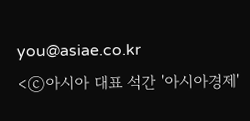you@asiae.co.kr
<ⓒ아시아 대표 석간 '아시아경제'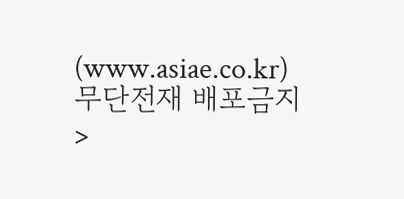(www.asiae.co.kr) 무단전재 배포금지>